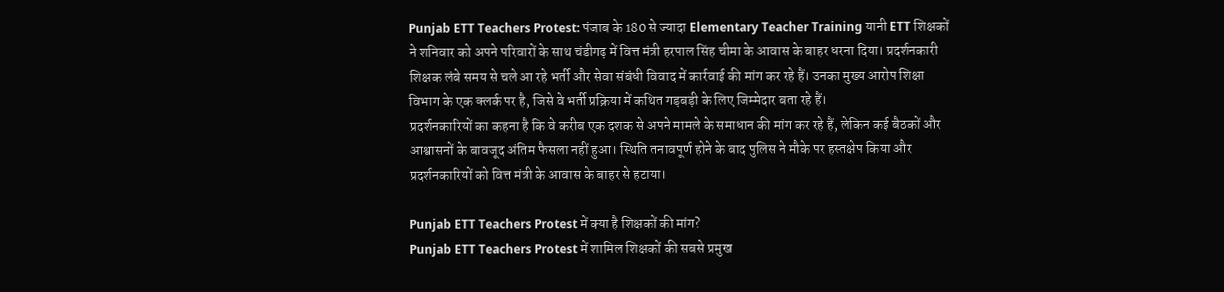Punjab ETT Teachers Protest: पंजाब के 180 से ज्यादा Elementary Teacher Training यानी ETT शिक्षकों ने शनिवार को अपने परिवारों के साथ चंडीगढ़ में वित्त मंत्री हरपाल सिंह चीमा के आवास के बाहर धरना दिया। प्रदर्शनकारी शिक्षक लंबे समय से चले आ रहे भर्ती और सेवा संबंधी विवाद में कार्रवाई की मांग कर रहे हैं। उनका मुख्य आरोप शिक्षा विभाग के एक क्लर्क पर है, जिसे वे भर्ती प्रक्रिया में कथित गड़बड़ी के लिए जिम्मेदार बता रहे हैं।
प्रदर्शनकारियों का कहना है कि वे करीब एक दशक से अपने मामले के समाधान की मांग कर रहे हैं, लेकिन कई बैठकों और आश्वासनों के बावजूद अंतिम फैसला नहीं हुआ। स्थिति तनावपूर्ण होने के बाद पुलिस ने मौके पर हस्तक्षेप किया और प्रदर्शनकारियों को वित्त मंत्री के आवास के बाहर से हटाया।

Punjab ETT Teachers Protest में क्या है शिक्षकों की मांग?
Punjab ETT Teachers Protest में शामिल शिक्षकों की सबसे प्रमुख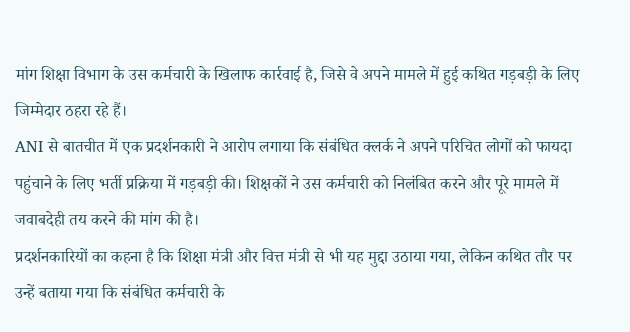मांग शिक्षा विभाग के उस कर्मचारी के खिलाफ कार्रवाई है, जिसे वे अपने मामले में हुई कथित गड़बड़ी के लिए जिम्मेदार ठहरा रहे हैं।
ANI से बातचीत में एक प्रदर्शनकारी ने आरोप लगाया कि संबंधित क्लर्क ने अपने परिचित लोगों को फायदा पहुंचाने के लिए भर्ती प्रक्रिया में गड़बड़ी की। शिक्षकों ने उस कर्मचारी को निलंबित करने और पूरे मामले में जवाबदेही तय करने की मांग की है।
प्रदर्शनकारियों का कहना है कि शिक्षा मंत्री और वित्त मंत्री से भी यह मुद्दा उठाया गया, लेकिन कथित तौर पर उन्हें बताया गया कि संबंधित कर्मचारी के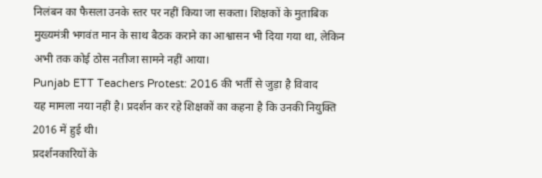निलंबन का फैसला उनके स्तर पर नहीं किया जा सकता। शिक्षकों के मुताबिक मुख्यमंत्री भगवंत मान के साथ बैठक कराने का आश्वासन भी दिया गया था, लेकिन अभी तक कोई ठोस नतीजा सामने नहीं आया।
Punjab ETT Teachers Protest: 2016 की भर्ती से जुड़ा है विवाद
यह मामला नया नहीं है। प्रदर्शन कर रहे शिक्षकों का कहना है कि उनकी नियुक्ति 2016 में हुई थी।
प्रदर्शनकारियों के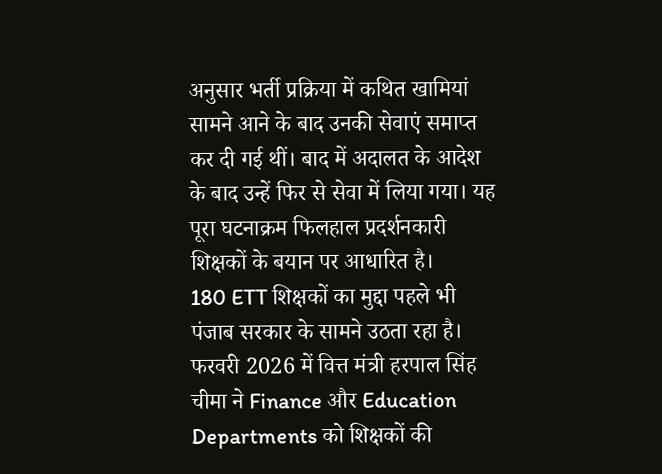अनुसार भर्ती प्रक्रिया में कथित खामियां सामने आने के बाद उनकी सेवाएं समाप्त कर दी गई थीं। बाद में अदालत के आदेश के बाद उन्हें फिर से सेवा में लिया गया। यह पूरा घटनाक्रम फिलहाल प्रदर्शनकारी शिक्षकों के बयान पर आधारित है।
180 ETT शिक्षकों का मुद्दा पहले भी पंजाब सरकार के सामने उठता रहा है। फरवरी 2026 में वित्त मंत्री हरपाल सिंह चीमा ने Finance और Education Departments को शिक्षकों की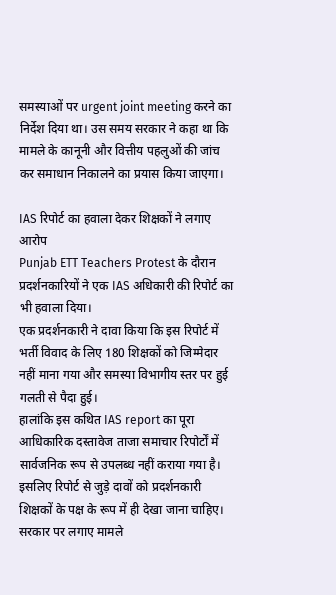समस्याओं पर urgent joint meeting करने का निर्देश दिया था। उस समय सरकार ने कहा था कि मामले के कानूनी और वित्तीय पहलुओं की जांच कर समाधान निकालने का प्रयास किया जाएगा।

IAS रिपोर्ट का हवाला देकर शिक्षकों ने लगाए आरोप
Punjab ETT Teachers Protest के दौरान प्रदर्शनकारियों ने एक IAS अधिकारी की रिपोर्ट का भी हवाला दिया।
एक प्रदर्शनकारी ने दावा किया कि इस रिपोर्ट में भर्ती विवाद के लिए 180 शिक्षकों को जिम्मेदार नहीं माना गया और समस्या विभागीय स्तर पर हुई गलती से पैदा हुई।
हालांकि इस कथित IAS report का पूरा आधिकारिक दस्तावेज ताजा समाचार रिपोर्टों में सार्वजनिक रूप से उपलब्ध नहीं कराया गया है। इसलिए रिपोर्ट से जुड़े दावों को प्रदर्शनकारी शिक्षकों के पक्ष के रूप में ही देखा जाना चाहिए।
सरकार पर लगाए मामले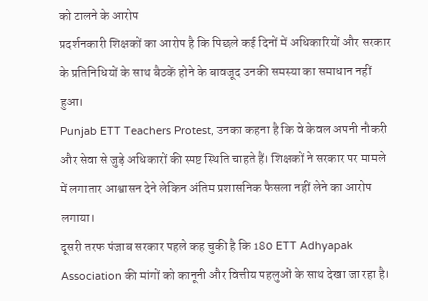को टालने के आरोप
प्रदर्शनकारी शिक्षकों का आरोप है कि पिछले कई दिनों में अधिकारियों और सरकार के प्रतिनिधियों के साथ बैठकें होने के बावजूद उनकी समस्या का समाधान नहीं हुआ।
Punjab ETT Teachers Protest, उनका कहना है कि वे केवल अपनी नौकरी और सेवा से जुड़े अधिकारों की स्पष्ट स्थिति चाहते हैं। शिक्षकों ने सरकार पर मामले में लगातार आश्वासन देने लेकिन अंतिम प्रशासनिक फैसला नहीं लेने का आरोप लगाया।
दूसरी तरफ पंजाब सरकार पहले कह चुकी है कि 180 ETT Adhyapak Association की मांगों को कानूनी और वित्तीय पहलुओं के साथ देखा जा रहा है।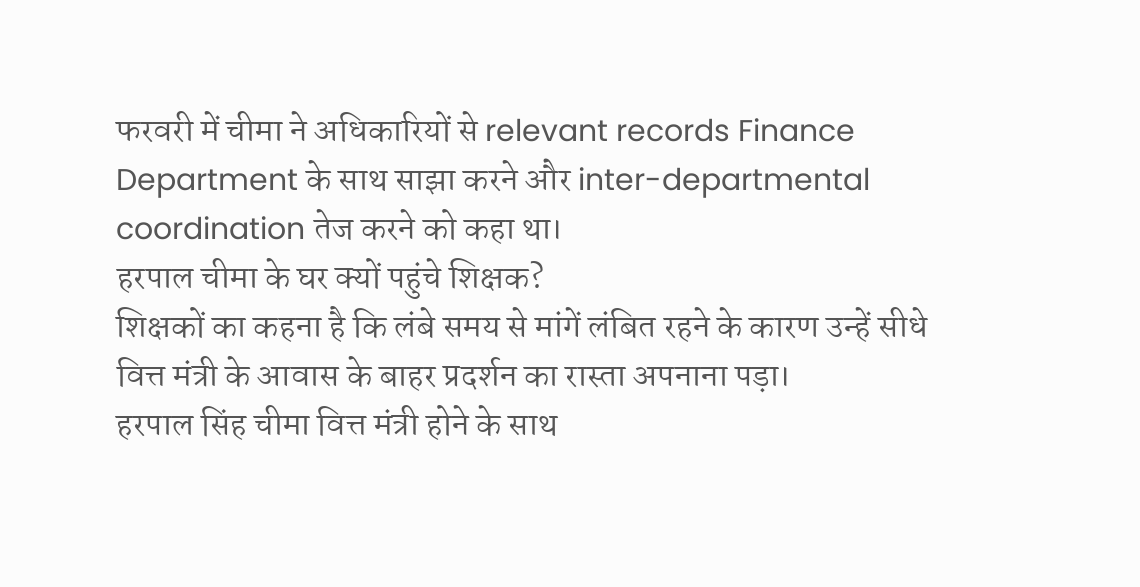फरवरी में चीमा ने अधिकारियों से relevant records Finance Department के साथ साझा करने और inter-departmental coordination तेज करने को कहा था।
हरपाल चीमा के घर क्यों पहुंचे शिक्षक?
शिक्षकों का कहना है कि लंबे समय से मांगें लंबित रहने के कारण उन्हें सीधे वित्त मंत्री के आवास के बाहर प्रदर्शन का रास्ता अपनाना पड़ा।
हरपाल सिंह चीमा वित्त मंत्री होने के साथ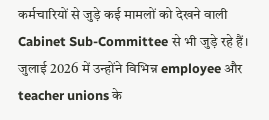कर्मचारियों से जुड़े कई मामलों को देखने वाली Cabinet Sub-Committee से भी जुड़े रहे हैं। जुलाई 2026 में उन्होंने विभिन्न employee और teacher unions के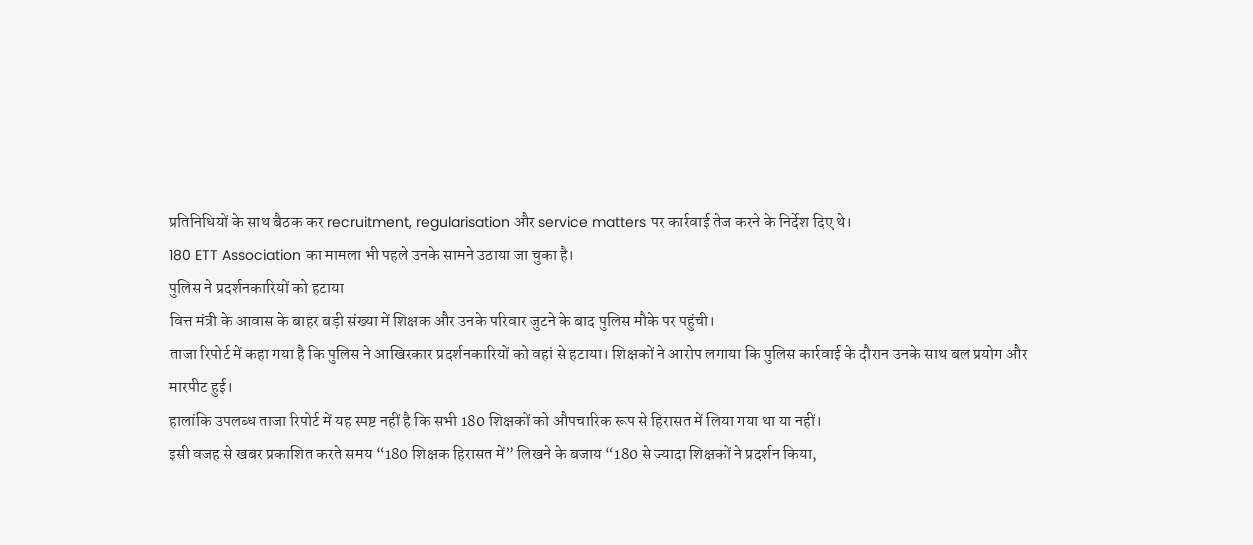प्रतिनिधियों के साथ बैठक कर recruitment, regularisation और service matters पर कार्रवाई तेज करने के निर्देश दिए थे।
180 ETT Association का मामला भी पहले उनके सामने उठाया जा चुका है।
पुलिस ने प्रदर्शनकारियों को हटाया
वित्त मंत्री के आवास के बाहर बड़ी संख्या में शिक्षक और उनके परिवार जुटने के बाद पुलिस मौके पर पहुंची।
ताजा रिपोर्ट में कहा गया है कि पुलिस ने आखिरकार प्रदर्शनकारियों को वहां से हटाया। शिक्षकों ने आरोप लगाया कि पुलिस कार्रवाई के दौरान उनके साथ बल प्रयोग और मारपीट हुई।
हालांकि उपलब्ध ताजा रिपोर्ट में यह स्पष्ट नहीं है कि सभी 180 शिक्षकों को औपचारिक रूप से हिरासत में लिया गया था या नहीं।
इसी वजह से खबर प्रकाशित करते समय “180 शिक्षक हिरासत में” लिखने के बजाय “180 से ज्यादा शिक्षकों ने प्रदर्शन किया,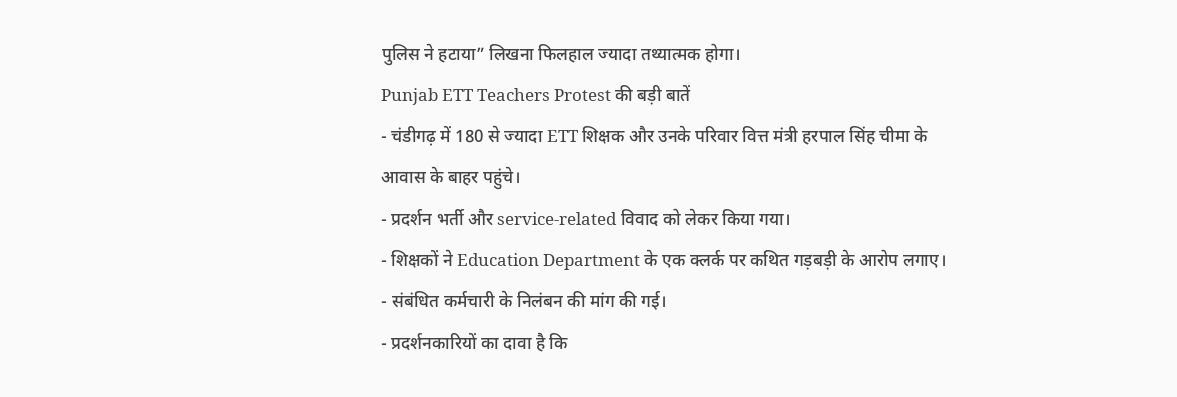पुलिस ने हटाया” लिखना फिलहाल ज्यादा तथ्यात्मक होगा।
Punjab ETT Teachers Protest की बड़ी बातें
- चंडीगढ़ में 180 से ज्यादा ETT शिक्षक और उनके परिवार वित्त मंत्री हरपाल सिंह चीमा के आवास के बाहर पहुंचे।
- प्रदर्शन भर्ती और service-related विवाद को लेकर किया गया।
- शिक्षकों ने Education Department के एक क्लर्क पर कथित गड़बड़ी के आरोप लगाए।
- संबंधित कर्मचारी के निलंबन की मांग की गई।
- प्रदर्शनकारियों का दावा है कि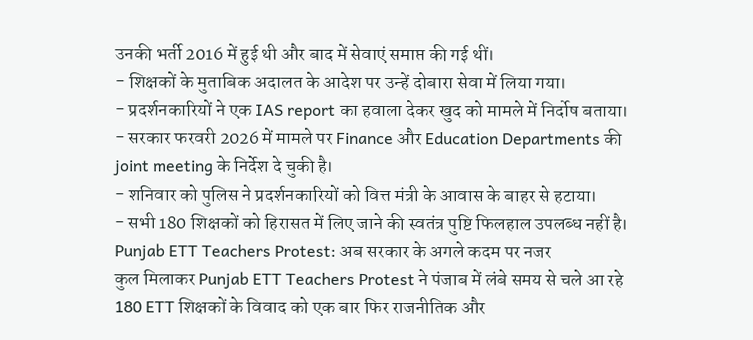उनकी भर्ती 2016 में हुई थी और बाद में सेवाएं समाप्त की गई थीं।
- शिक्षकों के मुताबिक अदालत के आदेश पर उन्हें दोबारा सेवा में लिया गया।
- प्रदर्शनकारियों ने एक IAS report का हवाला देकर खुद को मामले में निर्दोष बताया।
- सरकार फरवरी 2026 में मामले पर Finance और Education Departments की joint meeting के निर्देश दे चुकी है।
- शनिवार को पुलिस ने प्रदर्शनकारियों को वित्त मंत्री के आवास के बाहर से हटाया।
- सभी 180 शिक्षकों को हिरासत में लिए जाने की स्वतंत्र पुष्टि फिलहाल उपलब्ध नहीं है।
Punjab ETT Teachers Protest: अब सरकार के अगले कदम पर नजर
कुल मिलाकर Punjab ETT Teachers Protest ने पंजाब में लंबे समय से चले आ रहे 180 ETT शिक्षकों के विवाद को एक बार फिर राजनीतिक और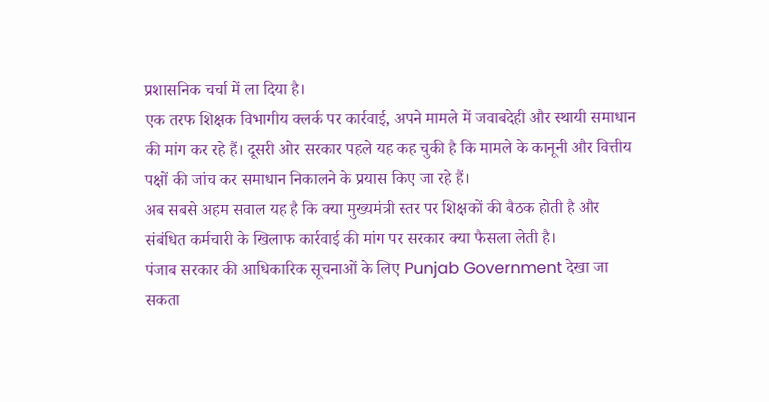प्रशासनिक चर्चा में ला दिया है।
एक तरफ शिक्षक विभागीय क्लर्क पर कार्रवाई, अपने मामले में जवाबदेही और स्थायी समाधान की मांग कर रहे हैं। दूसरी ओर सरकार पहले यह कह चुकी है कि मामले के कानूनी और वित्तीय पक्षों की जांच कर समाधान निकालने के प्रयास किए जा रहे हैं।
अब सबसे अहम सवाल यह है कि क्या मुख्यमंत्री स्तर पर शिक्षकों की बैठक होती है और संबंधित कर्मचारी के खिलाफ कार्रवाई की मांग पर सरकार क्या फैसला लेती है।
पंजाब सरकार की आधिकारिक सूचनाओं के लिए Punjab Government देखा जा सकता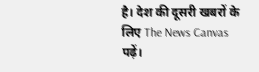है। देश की दूसरी खबरों के लिए The News Canvas पढ़ें।